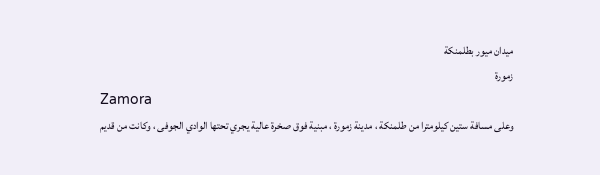ميدان ميور بطلمنكة
زمورة
Zamora
وعلى مسافة ستين كيلومترا من طلمنكة ، مدينة زمورة ، مبنية فوق صخرة عالية يجري تحتها الوادي الجوفى ، وكانت من قديم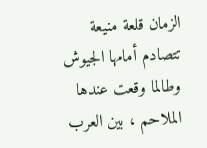الزمان قلعة منيعة تتصادم أمامها الجيوش وطالما وقعت عندها الملاحم ، بين العرب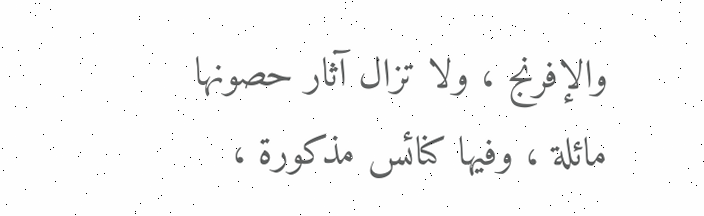والإفرنج ، ولا تزال آثار حصونها مائلة ، وفيها كنائس مذكورة ،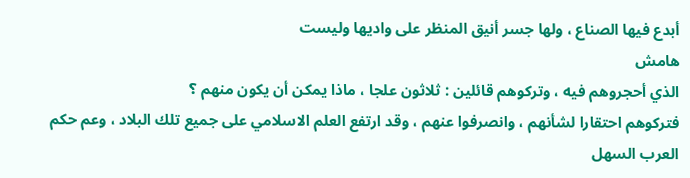أبدع فيها الصناع ، ولها جسر أنيق المنظر على واديها وليست
هامش
الذي أحجروهم فيه ، وتركوهم قائلين : ثلاثون علجا ، ماذا يمكن أن يكون منهم ؟
فتركوهم احتقارا لشأنهم ، وانصرفوا عنهم ، وقد ارتفع العلم الاسلامي على جميع تلك البلاد ، وعم حكم العرب السهل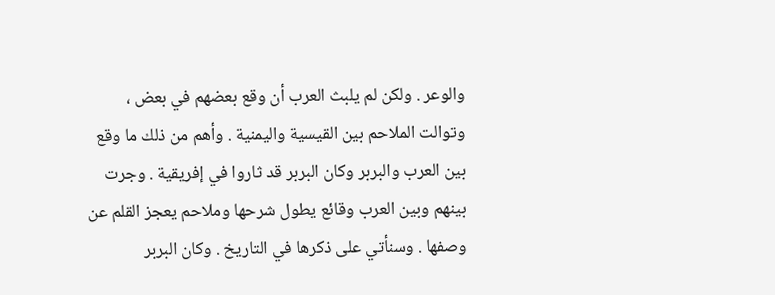والوعر . ولكن لم يلبث العرب أن وقع بعضهم في بعض ، وتوالت الملاحم بين القيسية واليمنية . وأهم من ذلك ما وقع بين العرب والبربر وكان البربر قد ثاروا في إفريقية . وجرت بينهم وبين العرب وقائع يطول شرحها وملاحم يعجز القلم عن وصفها . وسنأتي على ذكرها في التاريخ . وكان البربر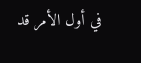في أول الأمر قد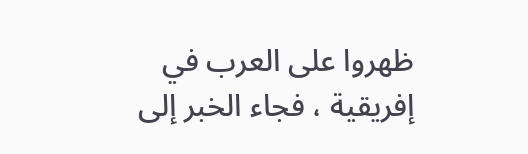ظهروا على العرب في إفريقية ، فجاء الخبر إلى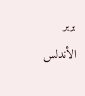بربر الأندلس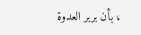، بأن بربر العدوة